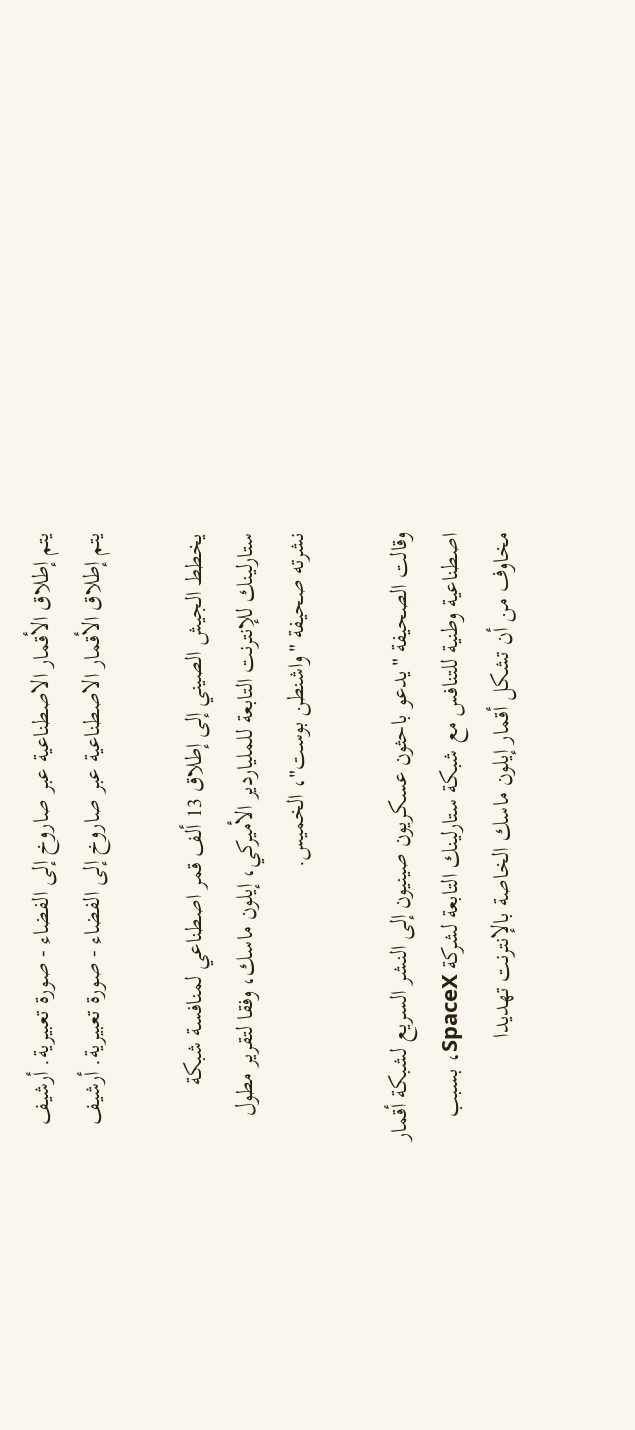يتم إطلاق الأقمار الاصطناعية عبر صاروخ إلى الفضاء - صورة تعبيرية. أرشيف
يتم إطلاق الأقمار الاصطناعية عبر صاروخ إلى الفضاء - صورة تعبيرية. أرشيف

يخطط الجيش الصيني إلى إطلاق 13 ألف قمر اصطناعي لمنافسة شبكة ستارلينك للإنترنت التابعة للملياردير الأميركي، إيلون ماسك، وفقا لتقرير مطول نشرته صحيفة "واشنطن بوست"، الخميس.

وقالت الصحيفة "يدعو باحثون عسكريون صينيون إلى النشر السريع لشبكة أقمار اصطناعية وطنية للتنافس مع شبكة ستارلينك التابعة لشركة SpaceX، بسبب مخاوف من أن تشكل أقمار إيلون ماسك الخاصة بالإنترنت تهديدا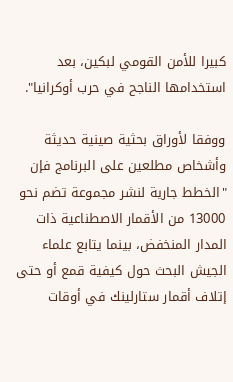كبيرا للأمن القومي لبكين، بعد استخدامها الناجح في حرب أوكرانيا".

ووفقا لأوراق بحثية صينية حديثة وأشخاص مطلعين على البرنامج فإن "الخطط جارية لنشر مجموعة تضم نحو 13000 من الأقمار الاصطناعية ذات المدار المنخفض، بينما يتابع علماء الجيش البحث حول كيفية قمع أو حتى إتلاف أقمار ستارلينك في أوقات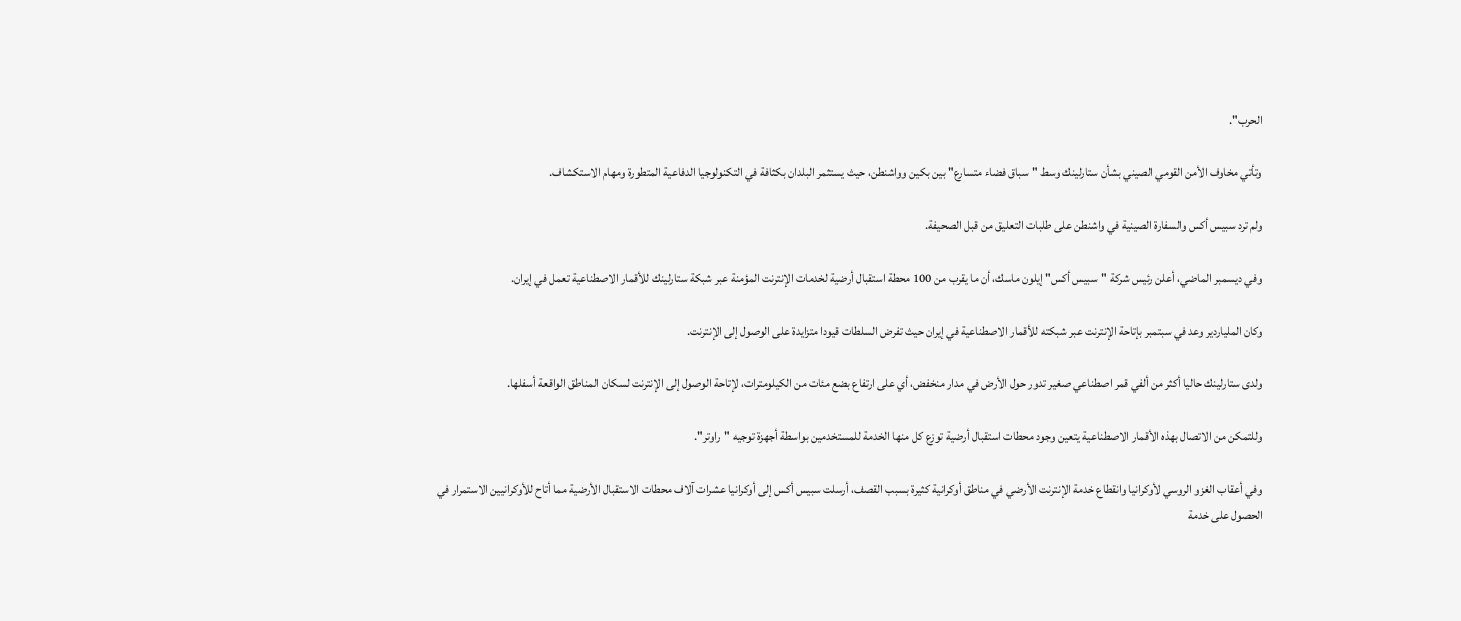الحرب".

وتأتي مخاوف الأمن القومي الصيني بشأن ستارلينك وسط "سباق فضاء متسارع" بين بكين وواشنطن، حيث يستثمر البلدان بكثافة في التكنولوجيا الدفاعية المتطورة ومهام الاستكشاف.

ولم ترد سبيس أكس والسفارة الصينية في واشنطن على طلبات التعليق من قبل الصحيفة.

وفي ديسمبر الماضي، أعلن رئيس شركة "سبيس أكس" إيلون ماسك، أن ما يقرب من 100 محطة استقبال أرضية لخدمات الإنترنت المؤمنة عبر شبكة ستارلينك للأقمار الاصطناعية تعمل في إيران.

وكان الملياردير وعد في سبتمبر بإتاحة الإنترنت عبر شبكته للأقمار الاصطناعية في إيران حيث تفرض السلطات قيودا متزايدة على الوصول إلى الإنترنت.

ولدى ستارلينك حاليا أكثر من ألفي قمر اصطناعي صغير تدور حول الأرض في مدار منخفض، أي على ارتفاع بضع مئات من الكيلومترات، لإتاحة الوصول إلى الإنترنت لسكان المناطق الواقعة أسفلها.

وللتمكن من الاتصال بهذه الأقمار الاصطناعية يتعين وجود محطات استقبال أرضية توزع كل منها الخدمة للمستخدمين بواسطة أجهزة توجيه "راوتر".

وفي أعقاب الغزو الروسي لأوكرانيا وانقطاع خدمة الإنترنت الأرضي في مناطق أوكرانية كثيرة بسبب القصف، أرسلت سبيس أكس إلى أوكرانيا عشرات آلاف محطات الاستقبال الأرضية مما أتاح للأوكرانيين الاستمرار في الحصول على خدمة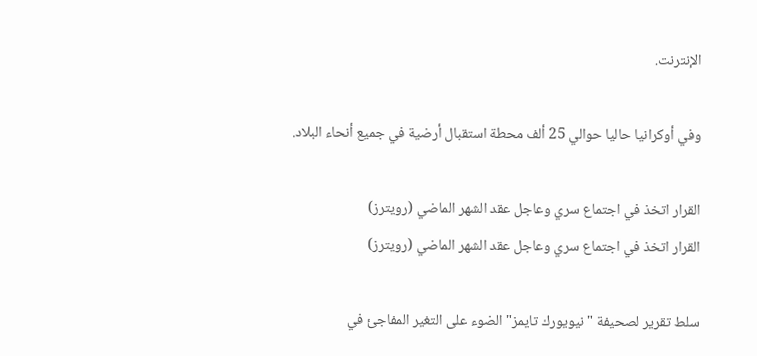الإنترنت.

وفي أوكرانيا حاليا حوالي 25 ألف محطة استقبال أرضية في جميع أنحاء البلاد.

القرار اتخذ في اجتماع سري وعاجل عقد الشهر الماضي (رويترز)
القرار اتخذ في اجتماع سري وعاجل عقد الشهر الماضي (رويترز)

سلط تقرير لصحيفة "نيويورك تايمز" الضوء على التغير المفاجئ في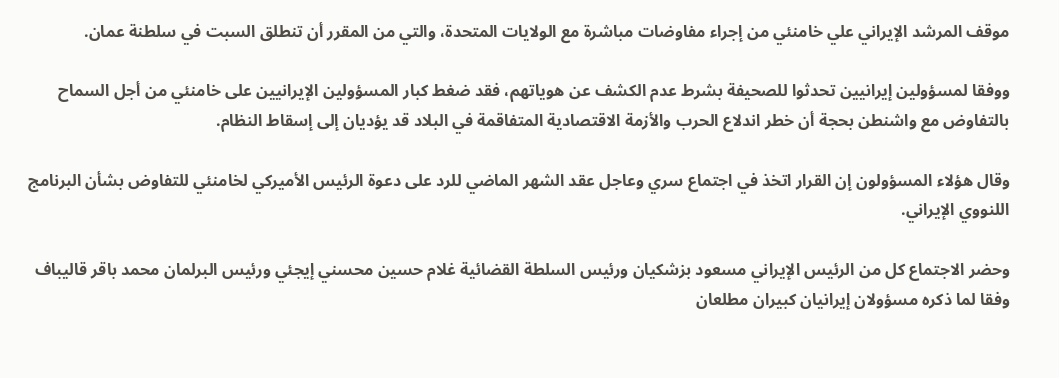موقف المرشد الإيراني علي خامنئي من إجراء مفاوضات مباشرة مع الولايات المتحدة، والتي من المقرر أن تنطلق السبت في سلطنة عمان.

ووفقا لمسؤولين إيرانيين تحدثوا للصحيفة بشرط عدم الكشف عن هوياتهم، فقد ضغط كبار المسؤولين الإيرانيين على خامنئي من أجل السماح بالتفاوض مع واشنطن بحجة أن خطر اندلاع الحرب والأزمة الاقتصادية المتفاقمة في البلاد قد يؤديان إلى إسقاط النظام.

وقال هؤلاء المسؤولون إن القرار اتخذ في اجتماع سري وعاجل عقد الشهر الماضي للرد على دعوة الرئيس الأميركي لخامنئي للتفاوض بشأن البرنامج اللنووي الإيراني.

وحضر الاجتماع كل من الرئيس الإيراني مسعود بزشكيان ورئيس السلطة القضائية غلام حسين محسني إيجئي ورئيس البرلمان محمد باقر قاليباف وفقا لما ذكره مسؤولان إيرانيان كبيران مطلعان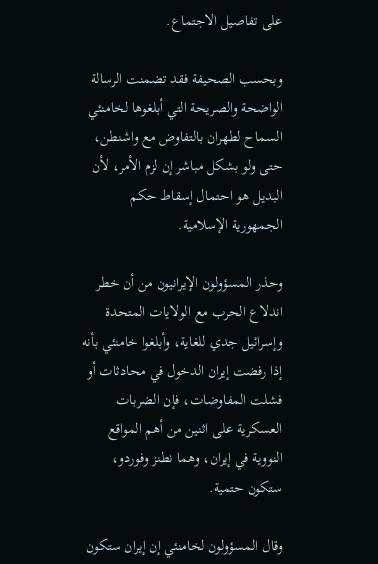على تفاصيل الاجتماع.

وبحسب الصحيفة فقد تضمنت الرسالة الواضحة والصريحة التي أبلغوها لخامنئي السماح لطهران بالتفاوض مع واشنطن، حتى ولو بشكل مباشر إن لزم الأمر، لأن البديل هو احتمال إسقاط حكم الجمهورية الإسلامية.

وحذر المسؤولون الإيرانيون من أن خطر اندلاع الحرب مع الولايات المتحدة وإسرائيل جدي للغاية، وأبلغوا خامنئي بأنه إذا رفضت إيران الدخول في محادثات أو فشلت المفاوضات، فإن الضربات العسكرية على اثنين من أهم المواقع النووية في إيران، وهما نطنز وفوردو، ستكون حتمية.

وقال المسؤولون لخامنئي إن إيران ستكون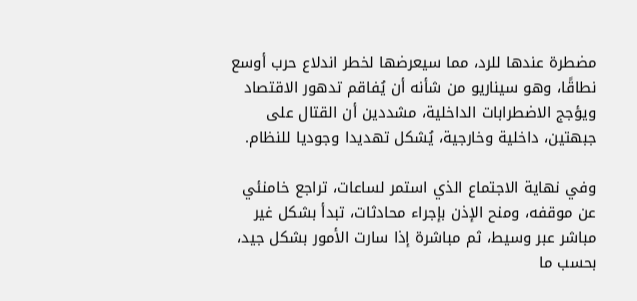مضطرة عندها للرد، مما سيعرضها لخطر اندلاع حرب أوسع نطاقًا، وهو سيناريو من شأنه أن يُفاقم تدهور الاقتصاد ويؤجج الاضطرابات الداخلية، مشددين أن القتال على جبهتين، داخلية وخارجية، يُشكل تهديدا وجوديا للنظام.

وفي نهاية الاجتماع الذي استمر لساعات، تراجع خامنئي عن موقفه، ومنح الإذن بإجراء محادثات، تبدأ بشكل غير مباشر عبر وسيط، ثم مباشرة إذا سارت الأمور بشكل جيد، بحسب ما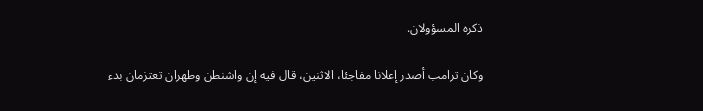ذكره المسؤولان.

وكان ترامب أصدر إعلانا مفاجئا، الاثنين، قال فيه إن واشنطن وطهران تعتزمان بدء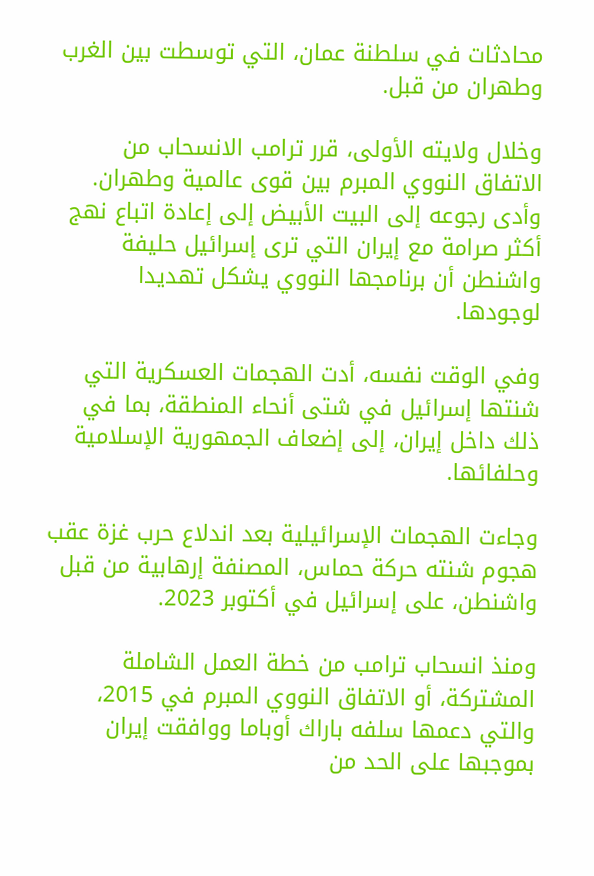محادثات في سلطنة عمان، التي توسطت بين الغرب وطهران من قبل.

وخلال ولايته الأولى، قرر ترامب الانسحاب من الاتفاق النووي المبرم بين قوى عالمية وطهران. وأدى رجوعه إلى البيت الأبيض إلى إعادة اتباع نهج أكثر صرامة مع إيران التي ترى إسرائيل حليفة واشنطن أن برنامجها النووي يشكل تهديدا لوجودها.

وفي الوقت نفسه، أدت الهجمات العسكرية التي شنتها إسرائيل في شتى أنحاء المنطقة، بما في ذلك داخل إيران، إلى إضعاف الجمهورية الإسلامية وحلفائها.

وجاءت الهجمات الإسرائيلية بعد اندلاع حرب غزة عقب هجوم شنته حركة حماس، المصنفة إرهابية من قبل واشنطن، على إسرائيل في أكتوبر 2023.

ومنذ انسحاب ترامب من خطة العمل الشاملة المشتركة، أو الاتفاق النووي المبرم في 2015، والتي دعمها سلفه باراك أوباما ووافقت إيران بموجبها على الحد من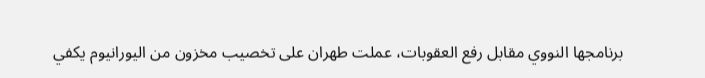برنامجها النووي مقابل رفع العقوبات، عملت طهران على تخصيب مخزون من اليورانيوم يكفي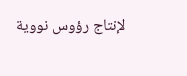لإنتاج رؤوس نووية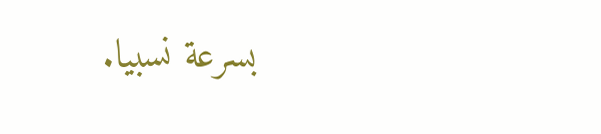بسرعة نسبيا.